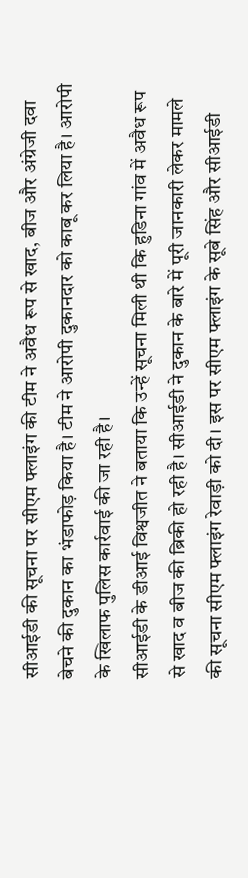सीआईडी की सूचना पर सीएम फ्लाइंग की टीम ने अवैध रूप से खाद, बीज और अंग्रेजी दवा बेचने की दुकान का भंडाफोड़ किया है। टीम ने आरोपी दुकानदार को काबू कर लिया है। आरोपी के खिलाफ पुलिस कार्रवाई की जा रही है।
सीआईडी के डीआई विश्वजीत ने बताया कि उन्हें सूचना मिली थी कि हुडिना गांव में अवैध रूप से खाद व बीज की ब्रिकी हो रही है। सीआईडी ने दुकान के बारे में पूरी जानकारी लेकर मामले की सूचना सीएम फ्लाइंग रेवाड़ी को दी। इस पर सीएम फ्लाइंग के सूबे सिंह और सीआईडी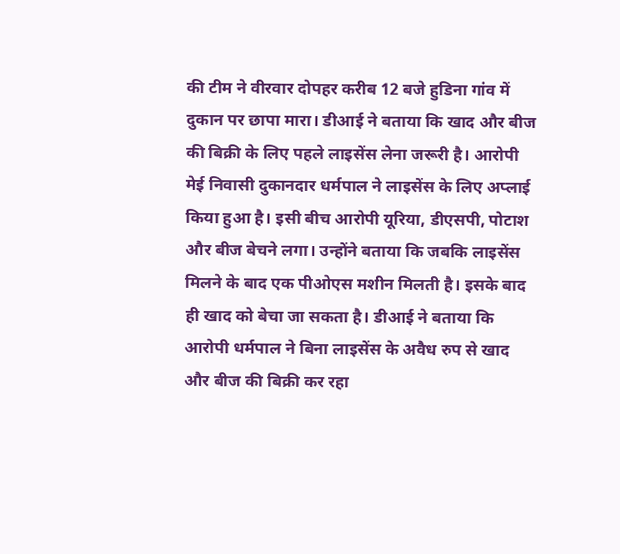की टीम ने वीरवार दोपहर करीब 12 बजे हुडिना गांव में दुकान पर छापा मारा। डीआई ने बताया कि खाद और बीज की बिक्री के लिए पहले लाइसेंस लेना जरूरी है। आरोपी मेई निवासी दुकानदार धर्मपाल ने लाइसेंस के लिए अप्लाई किया हुआ है। इसी बीच आरोपी यूरिया, डीएसपी, पोटाश और बीज बेचने लगा। उन्होंने बताया कि जबकि लाइसेंस मिलने के बाद एक पीओएस मशीन मिलती है। इसके बाद ही खाद को बेचा जा सकता है। डीआई ने बताया कि आरोपी धर्मपाल ने बिना लाइसेंस के अवैध रुप से खाद और बीज की बिक्री कर रहा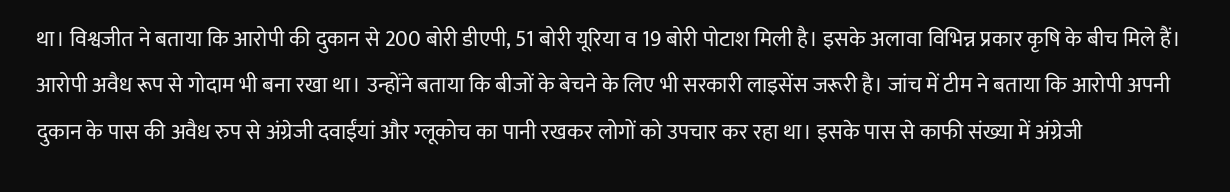था। विश्वजीत ने बताया कि आरोपी की दुकान से 200 बोरी डीएपी, 51 बोरी यूरिया व 19 बोरी पोटाश मिली है। इसके अलावा विभिन्न प्रकार कृषि के बीच मिले हैं। आरोपी अवैध रूप से गोदाम भी बना रखा था। उन्होंने बताया कि बीजों के बेचने के लिए भी सरकारी लाइसेंस जरूरी है। जांच में टीम ने बताया कि आरोपी अपनी दुकान के पास की अवैध रुप से अंग्रेजी दवाईंयां और ग्लूकोच का पानी रखकर लोगों को उपचार कर रहा था। इसके पास से काफी संख्या में अंग्रेजी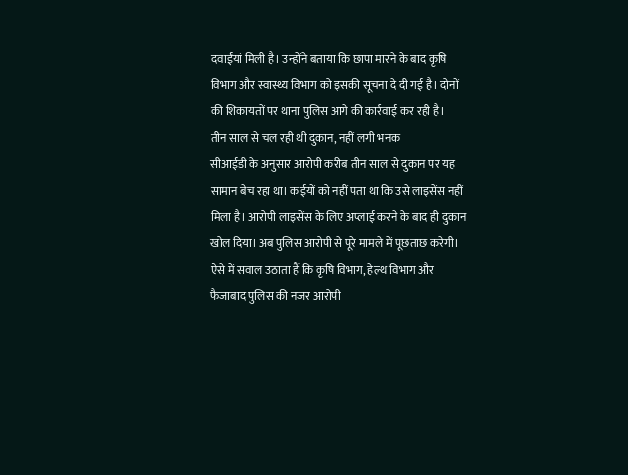दवाईंयां मिली है। उन्होंने बताया कि छापा मारने के बाद कृषि विभाग और स्वास्थ्य विभाग को इसकी सूचना दे दी गई है। दोनों की शिकायतों पर थाना पुलिस आगे की कार्रवाई कर रही है।
तीन साल से चल रही थी दुकान, नहीं लगी भनक
सीआईडी के अनुसार आरोपी करीब तीन साल से दुकान पर यह सामान बेच रहा था। कईयों को नहीं पता था कि उसे लाइसेंस नहीं मिला है। आरोपी लाइसेंस के लिए अप्लाई करने के बाद ही दुकान खोल दिया। अब पुलिस आरोपी से पूरे मामले में पूछताछ करेगी। ऐसे में सवाल उठाता हैं कि कृषि विभाग, हेल्थ विभाग और फैजाबाद पुलिस की नजर आरोपी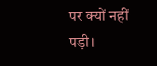पर क्यों नहीं पड़ी।